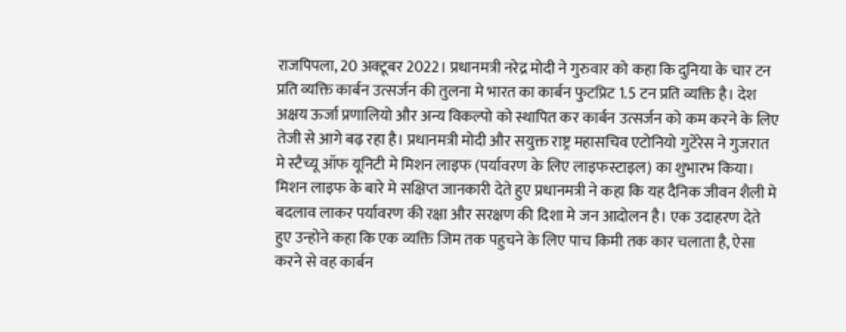राजपिपला, 20 अक्टूबर 2022। प्रधानमत्री नरेद्र मोदी ने गुरुवार को कहा कि दुनिया के चार टन प्रति व्यक्ति कार्बन उत्सर्जन की तुलना मे भारत का कार्बन फुटप्रिट 1.5 टन प्रति व्यक्ति है। देश अक्षय ऊर्जा प्रणालियो और अन्य विकल्पो को स्थापित कर कार्बन उत्सर्जन को कम करने के लिए तेजी से आगे बढ़ रहा है। प्रधानमत्री मोदी और सयुक्त राष्ट्र महासचिव एटोनियो गुटेरेस ने गुजरात मे स्टैच्यू ऑफ यूनिटी मे मिशन लाइफ (पर्यावरण के लिए लाइफस्टाइल) का शुभारभ किया।
मिशन लाइफ के बारे मे सक्षिप्त जानकारी देते हुए प्रधानमत्री ने कहा कि यह दैनिक जीवन शैली मे बदलाव लाकर पर्यावरण की रक्षा और सरक्षण की दिशा मे जन आदोलन है। एक उदाहरण देते हुए उन्होने कहा कि एक व्यक्ति जिम तक पहुचने के लिए पाच किमी तक कार चलाता है, ऐसा करने से वह कार्बन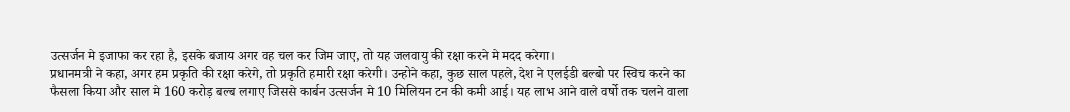उत्सर्जन मे इजाफा कर रहा है, इसके बजाय अगर वह चल कर जिम जाए, तो यह जलवायु की रक्षा करने मे मदद करेगा।
प्रधानमत्री ने कहा, अगर हम प्रकृति की रक्षा करेगे, तो प्रकृति हमारी रक्षा करेगी। उन्होने कहा, कुछ साल पहले, देश ने एलईडी बल्बो पर स्विच करने का फैसला किया और साल मे 160 करोड़ बल्ब लगाए जिससे कार्बन उत्सर्जन मे 10 मिलियन टन की कमी आई। यह लाभ आने वाले वर्षो तक चलने वाला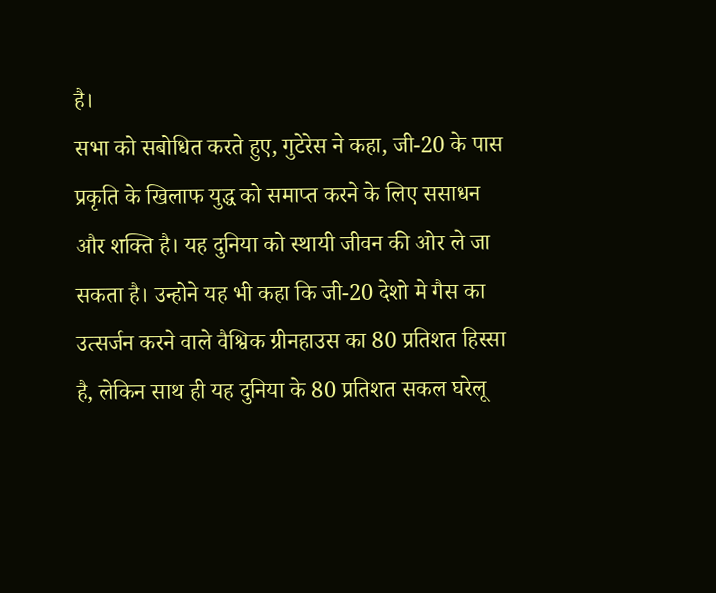है।
सभा को सबोधित करते हुए, गुटेरेस ने कहा, जी-20 के पास प्रकृति के खिलाफ युद्ध को समाप्त करने के लिए ससाधन और शक्ति है। यह दुनिया को स्थायी जीवन की ओर ले जा सकता है। उन्होने यह भी कहा कि जी-20 देशो मे गैस का उत्सर्जन करने वाले वैश्विक ग्रीनहाउस का 80 प्रतिशत हिस्सा है, लेकिन साथ ही यह दुनिया के 80 प्रतिशत सकल घरेलू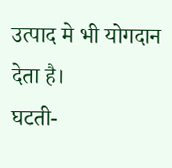उत्पाद मे भी योगदान देता है।
घटती-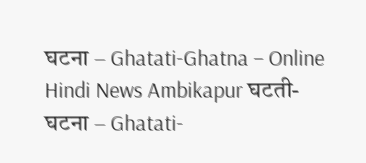घटना – Ghatati-Ghatna – Online Hindi News Ambikapur घटती-घटना – Ghatati-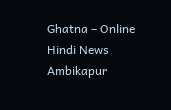Ghatna – Online Hindi News Ambikapur